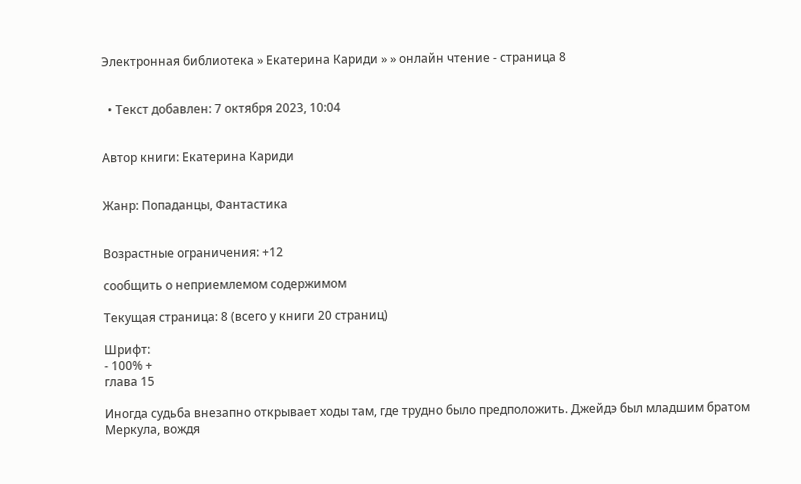Электронная библиотека » Екатерина Кариди » » онлайн чтение - страница 8


  • Текст добавлен: 7 октября 2023, 10:04


Автор книги: Екатерина Кариди


Жанр: Попаданцы, Фантастика


Возрастные ограничения: +12

сообщить о неприемлемом содержимом

Текущая страница: 8 (всего у книги 20 страниц)

Шрифт:
- 100% +
глава 15

Иногда судьба внезапно открывает ходы там, где трудно было предположить. Джейдэ был младшим братом Меркула, вождя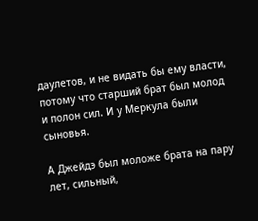даулетов, и не видать бы ему власти, потому что старший брат был молод и полон сил. И у Меркула были сыновья.

А Джейдэ был моложе брата на пару лет, сильный,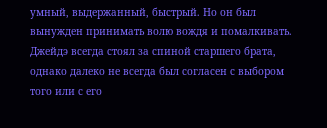умный, выдержанный, быстрый. Но он был вынужден принимать волю вождя и помалкивать. Джейдэ всегда стоял за спиной старшего брата, однако далеко не всегда был согласен с выбором того или с его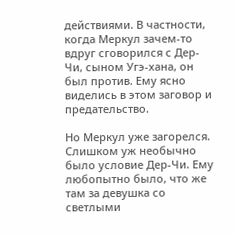действиями. В частности, когда Меркул зачем-то вдруг сговорился с Дер-Чи, сыном Угэ-хана, он был против. Ему ясно виделись в этом заговор и предательство.

Но Меркул уже загорелся. Слишком уж необычно было условие Дер-Чи. Ему любопытно было, что же там за девушка со светлыми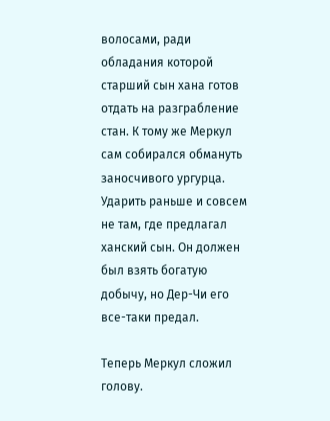волосами, ради обладания которой старший сын хана готов отдать на разграбление стан. К тому же Меркул сам собирался обмануть заносчивого ургурца. Ударить раньше и совсем не там, где предлагал ханский сын. Он должен был взять богатую добычу, но Дер-Чи его все-таки предал.

Теперь Меркул сложил голову.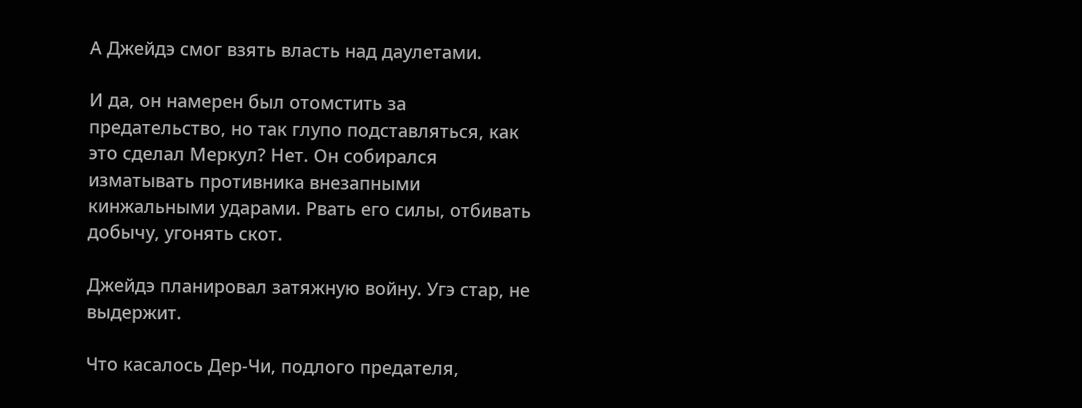А Джейдэ смог взять власть над даулетами.

И да, он намерен был отомстить за предательство, но так глупо подставляться, как это сделал Меркул? Нет. Он собирался изматывать противника внезапными кинжальными ударами. Рвать его силы, отбивать добычу, угонять скот.

Джейдэ планировал затяжную войну. Угэ стар, не выдержит.

Что касалось Дер-Чи, подлого предателя,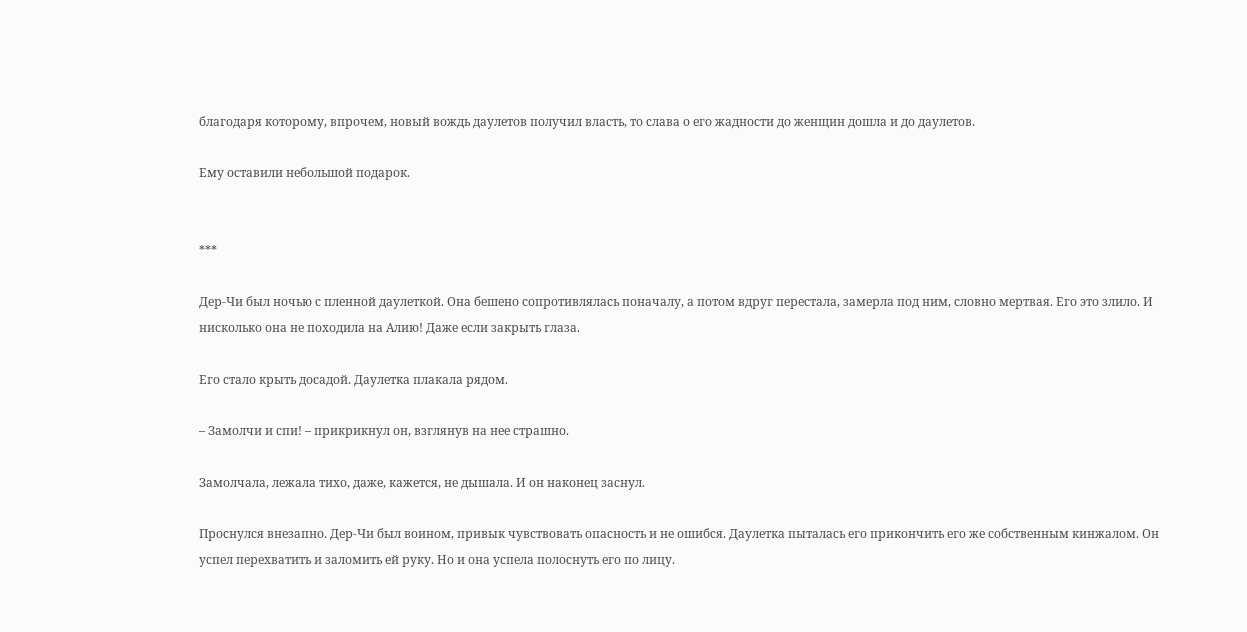благодаря которому, впрочем, новый вождь даулетов получил власть, то слава о его жадности до женщин дошла и до даулетов.

Ему оставили небольшой подарок.


***

Дер-Чи был ночью с пленной даулеткой. Она бешено сопротивлялась поначалу, а потом вдруг перестала, замерла под ним, словно мертвая. Его это злило. И нисколько она не походила на Алию! Даже если закрыть глаза.

Его стало крыть досадой. Даулетка плакала рядом.

– Замолчи и спи! – прикрикнул он, взглянув на нее страшно.

Замолчала, лежала тихо, даже, кажется, не дышала. И он наконец заснул.

Проснулся внезапно. Дер-Чи был воином, привык чувствовать опасность и не ошибся. Даулетка пыталась его прикончить его же собственным кинжалом. Он успел перехватить и заломить ей руку. Но и она успела полоснуть его по лицу.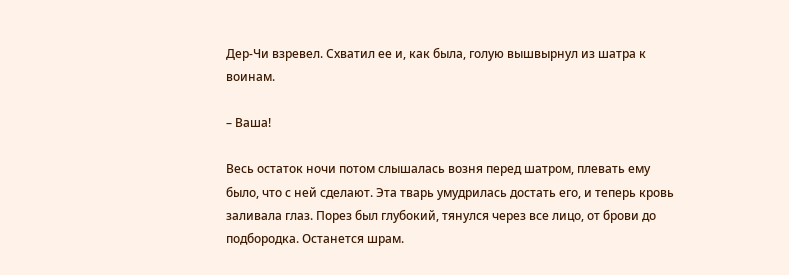Дер-Чи взревел. Схватил ее и, как была, голую вышвырнул из шатра к воинам.

– Ваша!

Весь остаток ночи потом слышалась возня перед шатром, плевать ему было, что с ней сделают. Эта тварь умудрилась достать его, и теперь кровь заливала глаз. Порез был глубокий, тянулся через все лицо, от брови до подбородка. Останется шрам.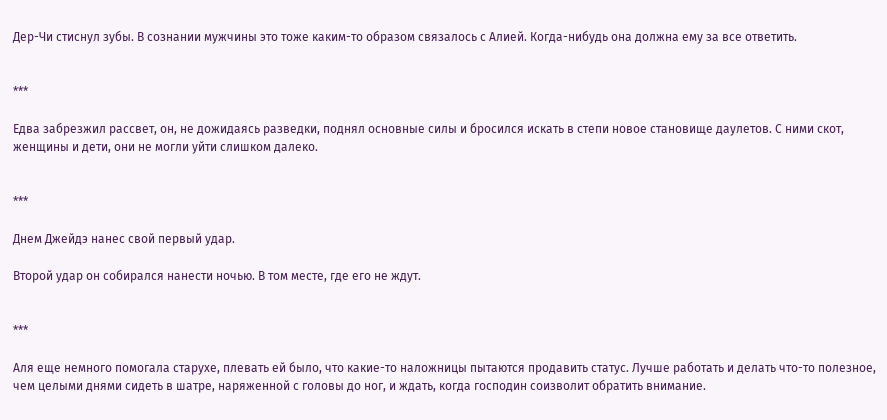Дер-Чи стиснул зубы. В сознании мужчины это тоже каким-то образом связалось с Алией. Когда-нибудь она должна ему за все ответить.


***

Едва забрезжил рассвет, он, не дожидаясь разведки, поднял основные силы и бросился искать в степи новое становище даулетов. С ними скот, женщины и дети, они не могли уйти слишком далеко.


***

Днем Джейдэ нанес свой первый удар.

Второй удар он собирался нанести ночью. В том месте, где его не ждут.


***

Аля еще немного помогала старухе, плевать ей было, что какие-то наложницы пытаются продавить статус. Лучше работать и делать что-то полезное, чем целыми днями сидеть в шатре, наряженной с головы до ног, и ждать, когда господин соизволит обратить внимание.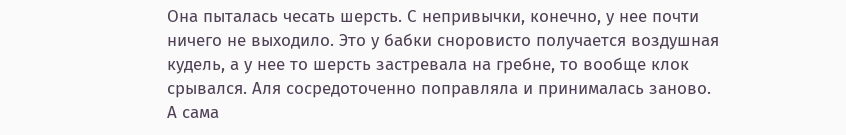Она пыталась чесать шерсть. С непривычки, конечно, у нее почти ничего не выходило. Это у бабки сноровисто получается воздушная кудель, а у нее то шерсть застревала на гребне, то вообще клок срывался. Аля сосредоточенно поправляла и принималась заново. А сама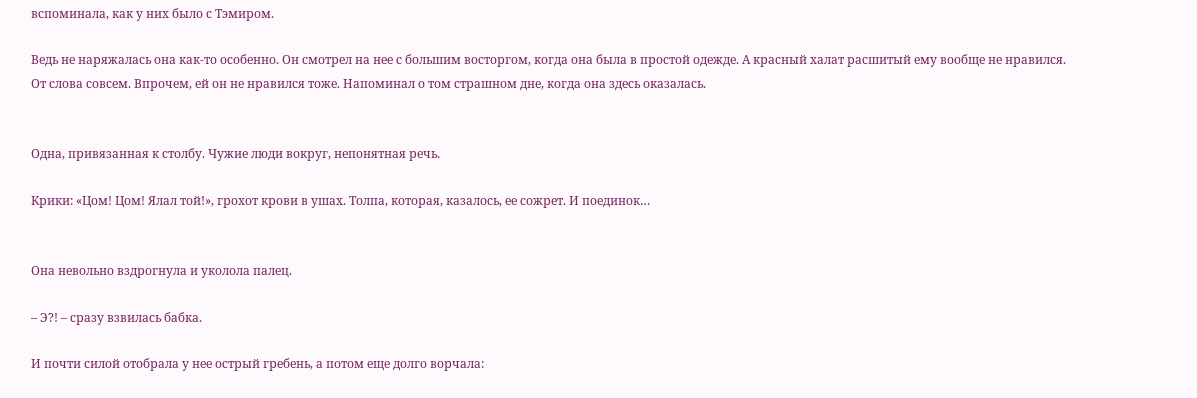вспоминала, как у них было с Тэмиром.

Ведь не наряжалась она как-то особенно. Он смотрел на нее с большим восторгом, когда она была в простой одежде. А красный халат расшитый ему вообще не нравился. От слова совсем. Впрочем, ей он не нравился тоже. Напоминал о том страшном дне, когда она здесь оказалась.


Одна, привязанная к столбу. Чужие люди вокруг, непонятная речь.

Крики: «Цом! Цом! Ялал той!», грохот крови в ушах. Толпа, которая, казалось, ее сожрет. И поединок…


Она невольно вздрогнула и уколола палец.

– Э?! – сразу взвилась бабка.

И почти силой отобрала у нее острый гребень, а потом еще долго ворчала: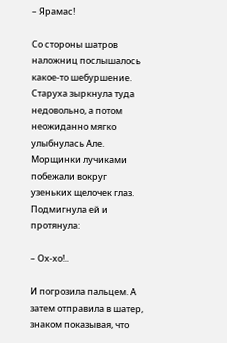– Ярамас!

Со стороны шатров наложниц послышалось какое-то шебуршение. Старуха зыркнула туда недовольно, а потом неожиданно мягко улыбнулась Але. Морщинки лучиками побежали вокруг узеньких щелочек глаз. Подмигнула ей и протянула:

– Ох-хо!..

И погрозила пальцем. А затем отправила в шатер, знаком показывая, что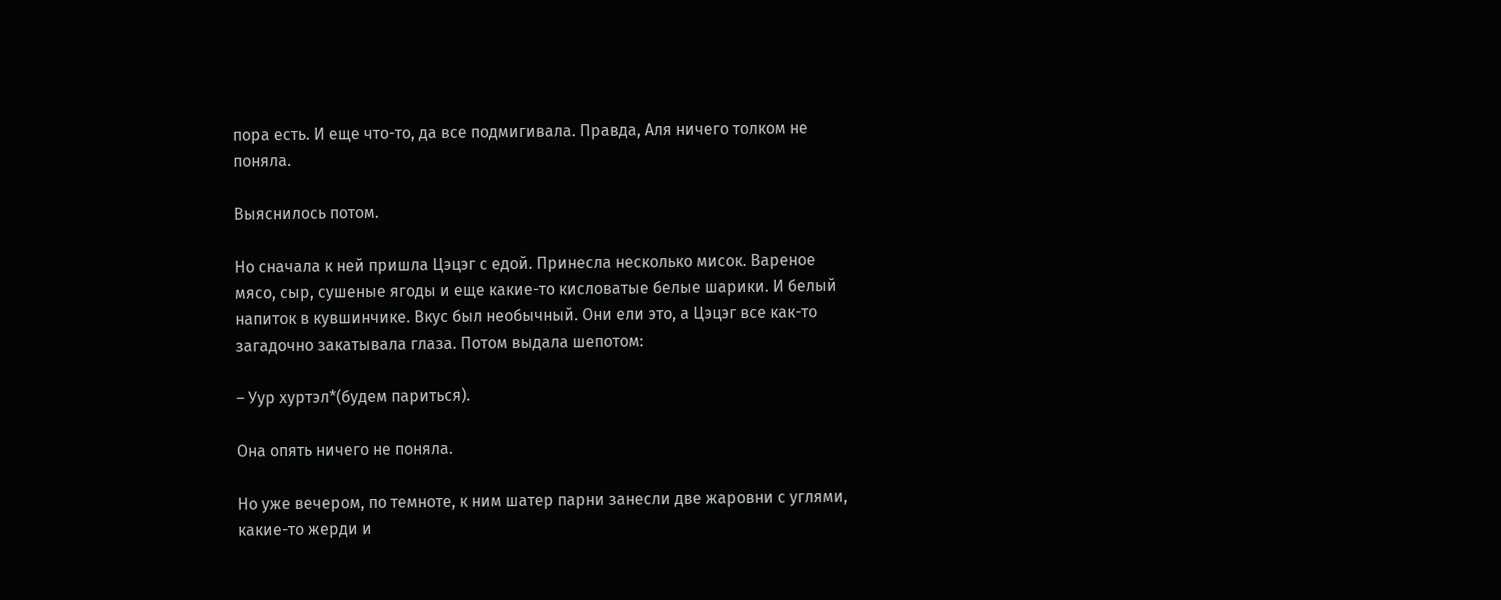пора есть. И еще что-то, да все подмигивала. Правда, Аля ничего толком не поняла.

Выяснилось потом.

Но сначала к ней пришла Цэцэг с едой. Принесла несколько мисок. Вареное мясо, сыр, сушеные ягоды и еще какие-то кисловатые белые шарики. И белый напиток в кувшинчике. Вкус был необычный. Они ели это, а Цэцэг все как-то загадочно закатывала глаза. Потом выдала шепотом:

– Уур хуртэл*(будем париться).

Она опять ничего не поняла.

Но уже вечером, по темноте, к ним шатер парни занесли две жаровни с углями, какие-то жерди и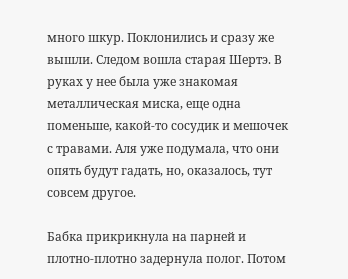много шкур. Поклонились и сразу же вышли. Следом вошла старая Шертэ. В руках у нее была уже знакомая металлическая миска, еще одна поменьше, какой-то сосудик и мешочек с травами. Аля уже подумала, что они опять будут гадать, но, оказалось, тут совсем другое.

Бабка прикрикнула на парней и плотно-плотно задернула полог. Потом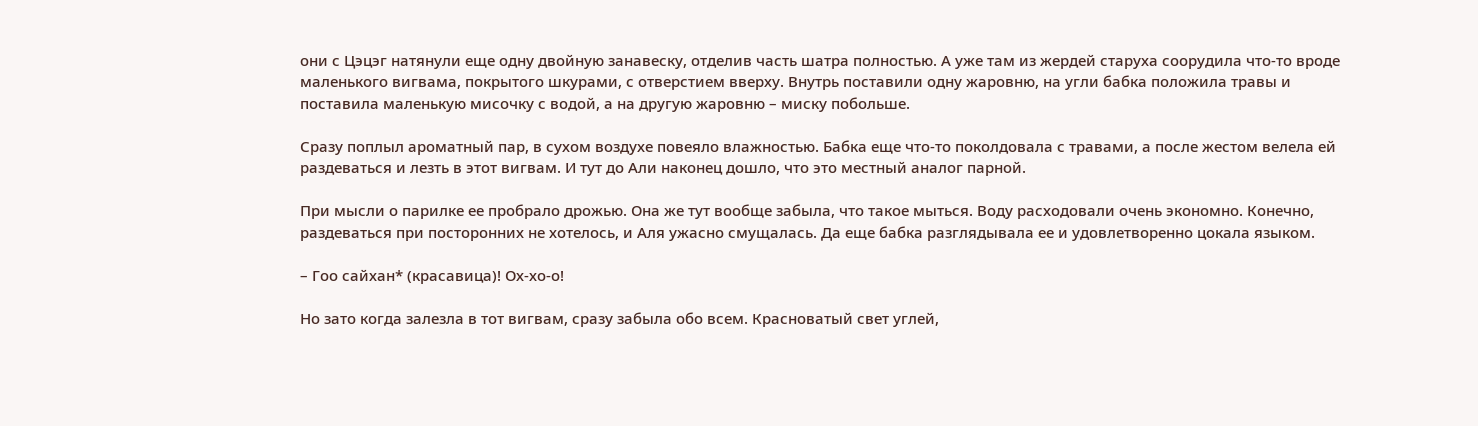они с Цэцэг натянули еще одну двойную занавеску, отделив часть шатра полностью. А уже там из жердей старуха соорудила что-то вроде маленького вигвама, покрытого шкурами, с отверстием вверху. Внутрь поставили одну жаровню, на угли бабка положила травы и поставила маленькую мисочку с водой, а на другую жаровню – миску побольше.

Сразу поплыл ароматный пар, в сухом воздухе повеяло влажностью. Бабка еще что-то поколдовала с травами, а после жестом велела ей раздеваться и лезть в этот вигвам. И тут до Али наконец дошло, что это местный аналог парной.

При мысли о парилке ее пробрало дрожью. Она же тут вообще забыла, что такое мыться. Воду расходовали очень экономно. Конечно, раздеваться при посторонних не хотелось, и Аля ужасно смущалась. Да еще бабка разглядывала ее и удовлетворенно цокала языком.

– Гоо сайхан* (красавица)! Ох-хо-о!

Но зато когда залезла в тот вигвам, сразу забыла обо всем. Красноватый свет углей,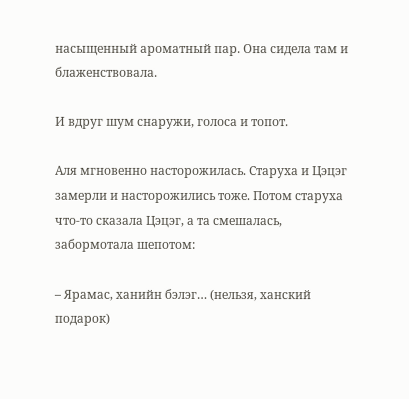насыщенный ароматный пар. Она сидела там и блаженствовала.

И вдруг шум снаружи, голоса и топот.

Аля мгновенно насторожилась. Старуха и Цэцэг замерли и насторожились тоже. Потом старуха что-то сказала Цэцэг, а та смешалась, забормотала шепотом:

– Ярамас, ханийн бэлэг… (нельзя, ханский  подарок)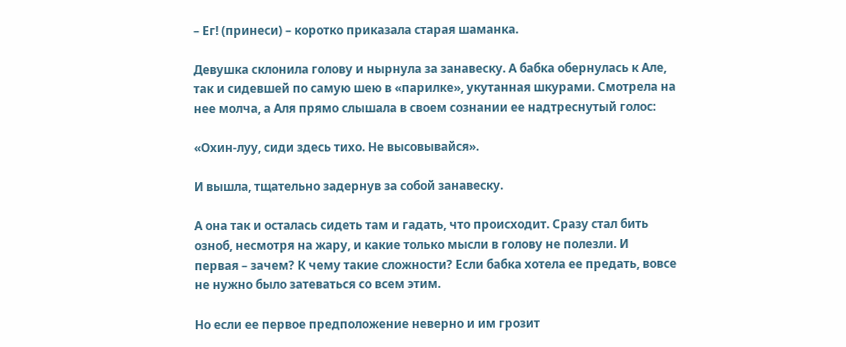– Ег! (принеси) – коротко приказала старая шаманка.

Девушка склонила голову и нырнула за занавеску. А бабка обернулась к Але, так и сидевшей по самую шею в «парилке», укутанная шкурами. Смотрела на нее молча, а Аля прямо слышала в своем сознании ее надтреснутый голос:

«Охин-луу, сиди здесь тихо. Не высовывайся».

И вышла, тщательно задернув за собой занавеску.

А она так и осталась сидеть там и гадать, что происходит. Сразу стал бить озноб, несмотря на жару, и какие только мысли в голову не полезли. И  первая – зачем? К чему такие сложности? Если бабка хотела ее предать, вовсе не нужно было затеваться со всем этим.

Но если ее первое предположение неверно и им грозит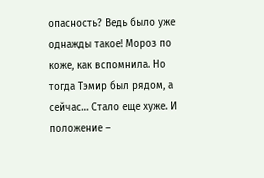опасность? Ведь было уже однажды такое! Мороз по коже, как вспомнила. Но тогда Тэмир был рядом, а сейчас… Стало еще хуже. И положение –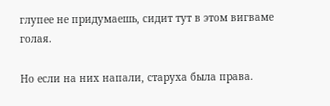глупее не придумаешь, сидит тут в этом вигваме голая.

Но если на них напали, старуха была права.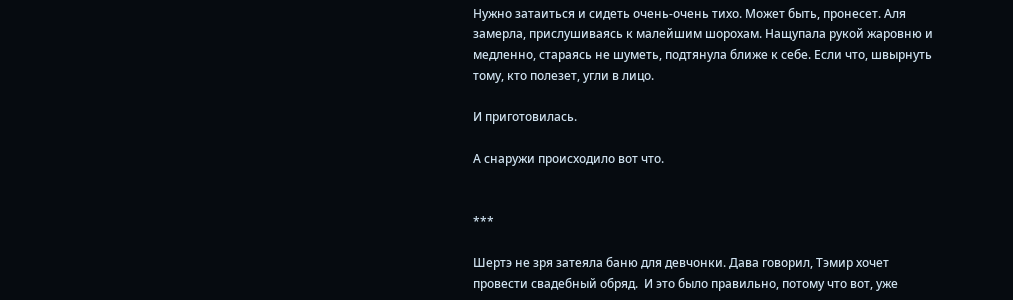Нужно затаиться и сидеть очень-очень тихо. Может быть, пронесет. Аля замерла, прислушиваясь к малейшим шорохам. Нащупала рукой жаровню и медленно, стараясь не шуметь, подтянула ближе к себе. Если что, швырнуть тому, кто полезет, угли в лицо.

И приготовилась.

А снаружи происходило вот что.


***

Шертэ не зря затеяла баню для девчонки. Дава говорил, Тэмир хочет провести свадебный обряд.  И это было правильно, потому что вот, уже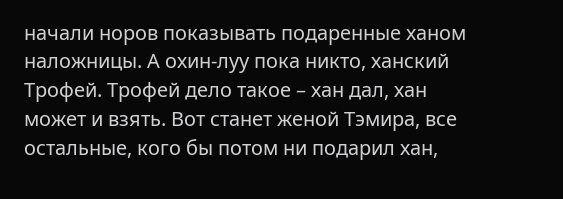начали норов показывать подаренные ханом наложницы. А охин-луу пока никто, ханский Трофей. Трофей дело такое – хан дал, хан может и взять. Вот станет женой Тэмира, все остальные, кого бы потом ни подарил хан,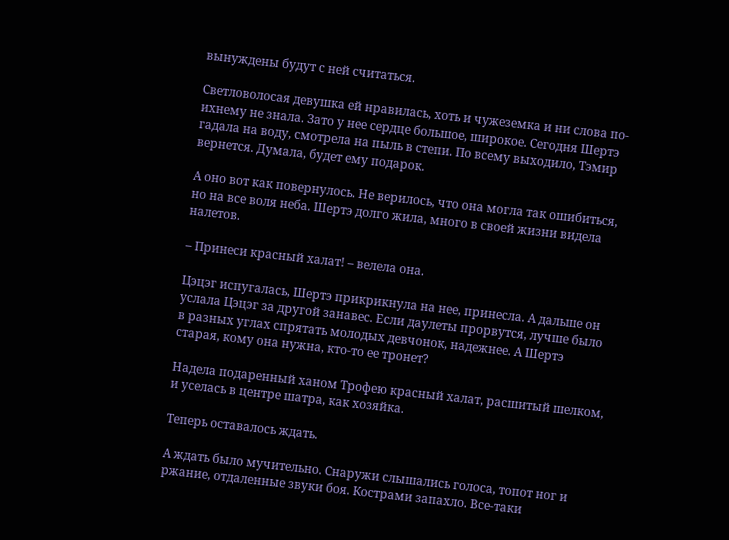вынуждены будут с ней считаться.

Светловолосая девушка ей нравилась, хоть и чужеземка и ни слова по-ихнему не знала. Зато у нее сердце большое, широкое. Сегодня Шертэ гадала на воду, смотрела на пыль в степи. По всему выходило, Тэмир вернется. Думала, будет ему подарок.

А оно вот как повернулось. Не верилось, что она могла так ошибиться, но на все воля неба. Шертэ долго жила, много в своей жизни видела налетов.

– Принеси красный халат! – велела она.

Цэцэг испугалась, Шертэ прикрикнула на нее, принесла. А дальше он услала Цэцэг за другой занавес. Если даулеты прорвутся, лучше было в разных углах спрятать молодых девчонок, надежнее. А Шертэ старая, кому она нужна, кто-то ее тронет?

Надела подаренный ханом Трофею красный халат, расшитый шелком, и уселась в центре шатра, как хозяйка.

Теперь оставалось ждать.

А ждать было мучительно. Снаружи слышались голоса, топот ног и ржание, отдаленные звуки боя. Кострами запахло. Все-таки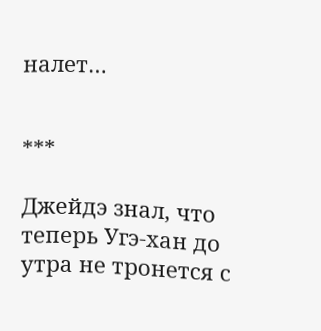налет…


***

Джейдэ знал, что теперь Угэ-хан до утра не тронется с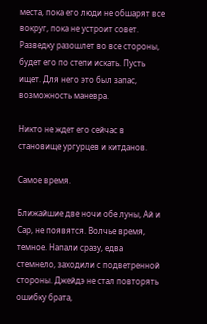места, пока его люди не обшарят все вокруг, пока не устроит совет. Разведку разошлет во все стороны, будет его по степи искать. Пусть ищет. Для него это был запас, возможность маневра.

Никто не ждет его сейчас в становище ургурцев и китданов.

Самое время.

Ближайшие две ночи обе луны, Ай и Сар, не появятся. Волчье время, темное. Напали сразу, едва стемнело, заходили с подветренной стороны. Джейдэ не стал повторять ошибку брата,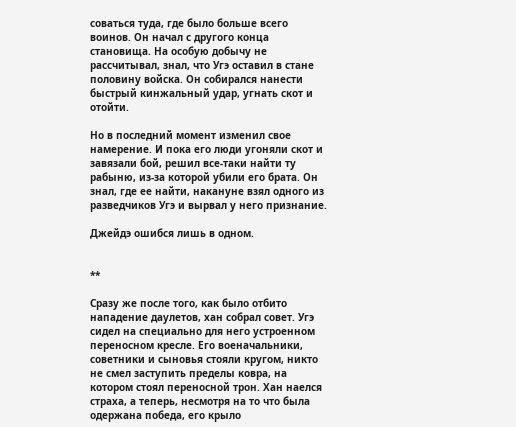соваться туда, где было больше всего воинов. Он начал с другого конца становища. На особую добычу не рассчитывал, знал, что Угэ оставил в стане половину войска. Он собирался нанести быстрый кинжальный удар, угнать скот и отойти.

Но в последний момент изменил свое намерение. И пока его люди угоняли скот и завязали бой, решил все-таки найти ту рабыню, из-за которой убили его брата. Он знал, где ее найти, накануне взял одного из разведчиков Угэ и вырвал у него признание.

Джейдэ ошибся лишь в одном.


**

Сразу же после того, как было отбито нападение даулетов, хан собрал совет. Угэ сидел на специально для него устроенном переносном кресле. Его военачальники, советники и сыновья стояли кругом, никто не смел заступить пределы ковра, на котором стоял переносной трон. Хан наелся страха, а теперь, несмотря на то что была одержана победа, его крыло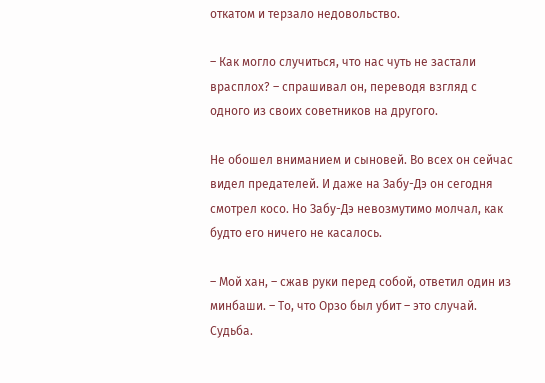откатом и терзало недовольство.

– Как могло случиться, что нас чуть не застали врасплох? – спрашивал он, переводя взгляд с одного из своих советников на другого.

Не обошел вниманием и сыновей. Во всех он сейчас видел предателей. И даже на Забу-Дэ он сегодня смотрел косо. Но Забу-Дэ невозмутимо молчал, как будто его ничего не касалось.

– Мой хан, – сжав руки перед собой, ответил один из минбаши. – То, что Орзо был убит – это случай. Судьба.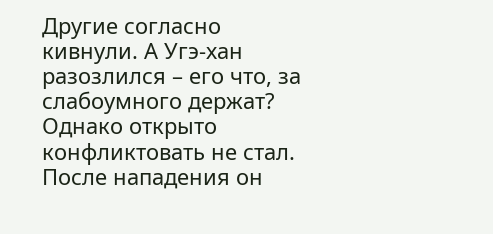Другие согласно кивнули. А Угэ-хан разозлился – его что, за слабоумного держат? Однако открыто конфликтовать не стал. После нападения он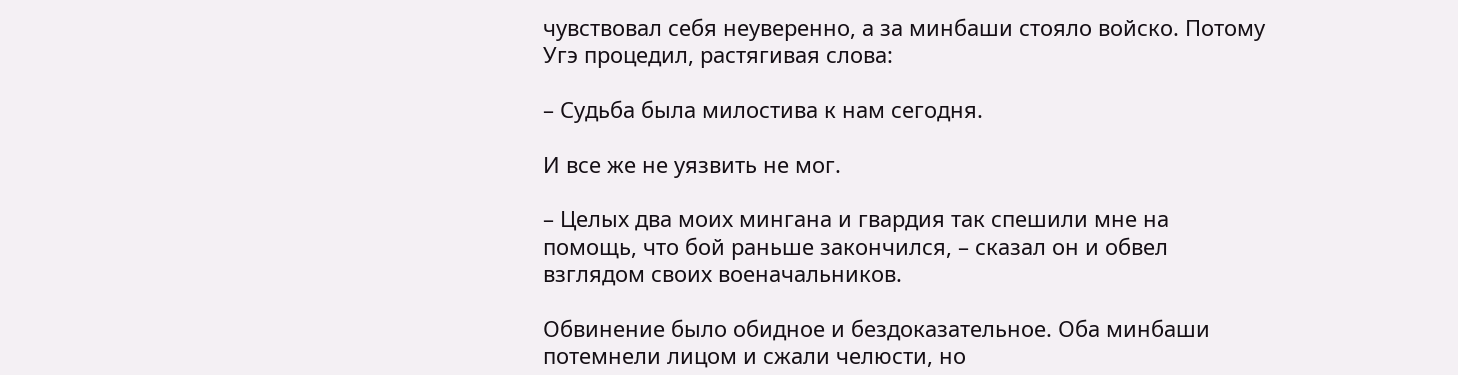чувствовал себя неуверенно, а за минбаши стояло войско. Потому Угэ процедил, растягивая слова:

– Судьба была милостива к нам сегодня.

И все же не уязвить не мог.

– Целых два моих мингана и гвардия так спешили мне на помощь, что бой раньше закончился, – сказал он и обвел взглядом своих военачальников.

Обвинение было обидное и бездоказательное. Оба минбаши потемнели лицом и сжали челюсти, но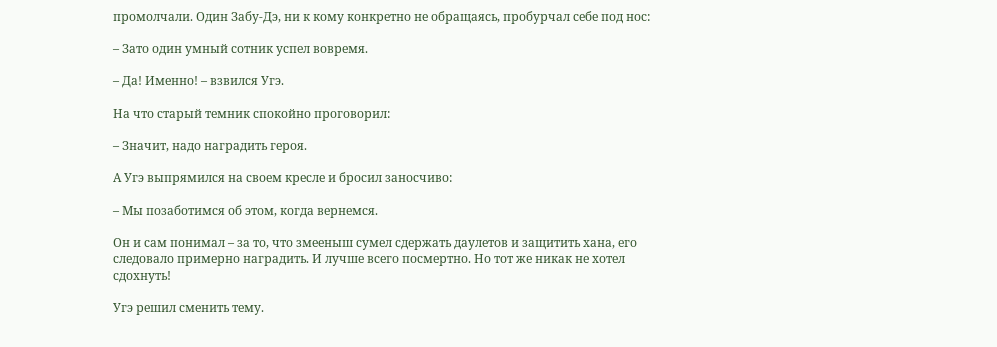промолчали. Один Забу-Дэ, ни к кому конкретно не обращаясь, пробурчал себе под нос:

– Зато один умный сотник успел вовремя.

– Да! Именно! – взвился Угэ.

На что старый темник спокойно проговорил:

– Значит, надо наградить героя.

А Угэ выпрямился на своем кресле и бросил заносчиво:

– Мы позаботимся об этом, когда вернемся.

Он и сам понимал – за то, что змееныш сумел сдержать даулетов и защитить хана, его следовало примерно наградить. И лучше всего посмертно. Но тот же никак не хотел сдохнуть!

Угэ решил сменить тему.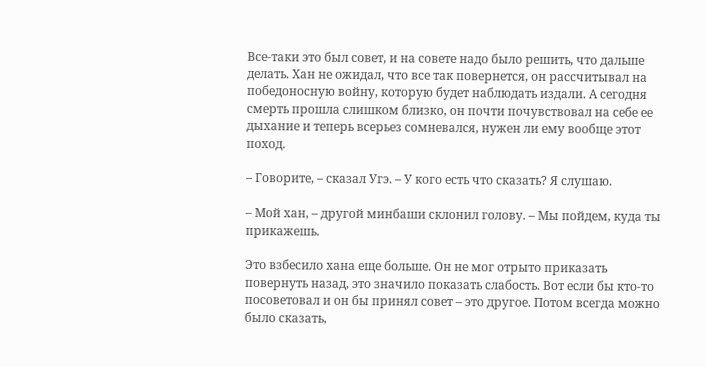Все-таки это был совет, и на совете надо было решить, что дальше делать. Хан не ожидал, что все так повернется, он рассчитывал на победоносную войну, которую будет наблюдать издали. А сегодня смерть прошла слишком близко, он почти почувствовал на себе ее дыхание и теперь всерьез сомневался, нужен ли ему вообще этот поход.

– Говорите, – сказал Угэ. – У кого есть что сказать? Я слушаю.

– Мой хан, – другой минбаши склонил голову. – Мы пойдем, куда ты прикажешь.

Это взбесило хана еще больше. Он не мог отрыто приказать повернуть назад, это значило показать слабость. Вот если бы кто-то посоветовал и он бы принял совет – это другое. Потом всегда можно было сказать,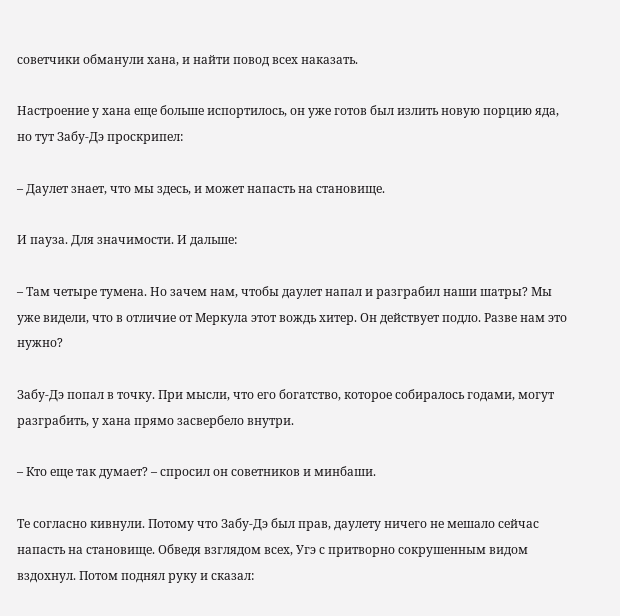советчики обманули хана, и найти повод всех наказать.

Настроение у хана еще больше испортилось, он уже готов был излить новую порцию яда, но тут Забу-Дэ проскрипел:

– Даулет знает, что мы здесь, и может напасть на становище.

И пауза. Для значимости. И дальше:

– Там четыре тумена. Но зачем нам, чтобы даулет напал и разграбил наши шатры? Мы уже видели, что в отличие от Меркула этот вождь хитер. Он действует подло. Разве нам это нужно?

Забу-Дэ попал в точку. При мысли, что его богатство, которое собиралось годами, могут разграбить, у хана прямо засвербело внутри.

– Кто еще так думает? – спросил он советников и минбаши.

Те согласно кивнули. Потому что Забу-Дэ был прав, даулету ничего не мешало сейчас напасть на становище. Обведя взглядом всех, Угэ с притворно сокрушенным видом вздохнул. Потом поднял руку и сказал: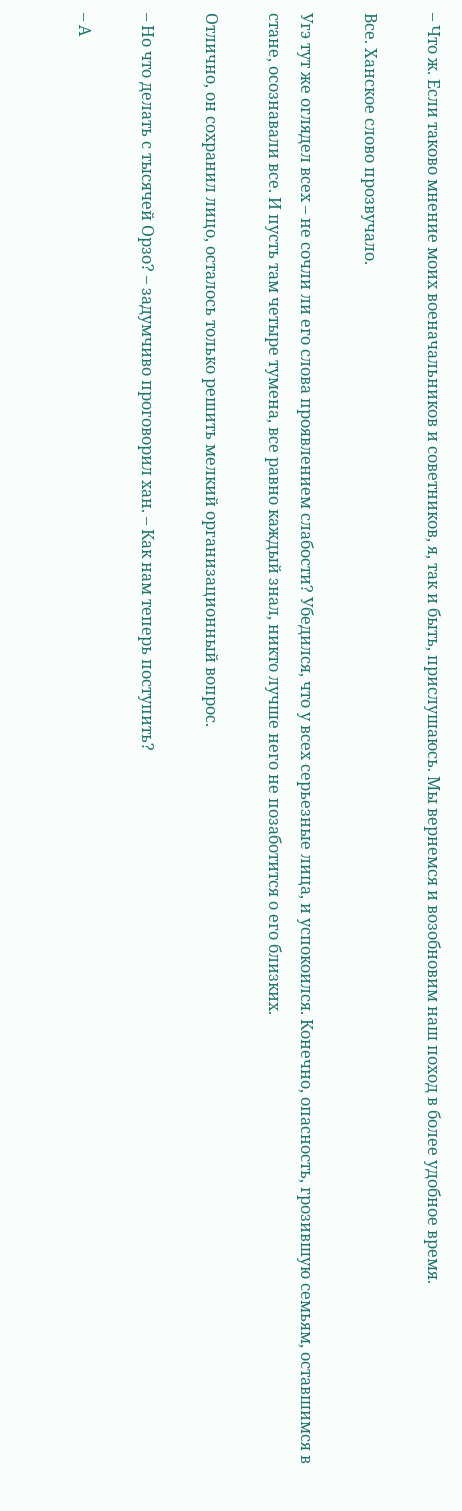– Что ж. Если таково мнение моих военачальников и советников, я, так и быть, прислушаюсь. Мы вернемся и возобновим наш поход в более удобное время.

Все. Ханское слово прозвучало.

Угэ тут же оглядел всех – не сочли ли его слова проявлением слабости? Убедился, что у всех серьезные лица, и успокоился. Конечно, опасность, грозившую семьям, оставшимся в стане, осознавали все. И пусть там четыре тумена, все равно каждый знал, никто лучше него не позаботится о его близких.

Отлично, он сохранил лицо, осталось только решить мелкий организационный вопрос.

– Но что делать с тысячей Орзо? – задумчиво проговорил хан. – Как нам теперь поступить?

– А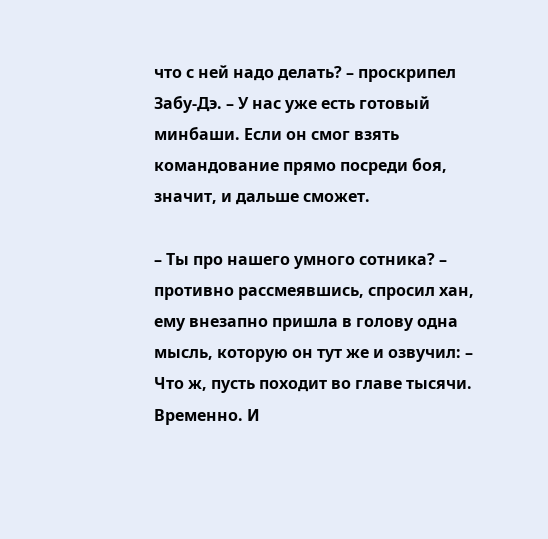что с ней надо делать? – проскрипел Забу-Дэ. – У нас уже есть готовый минбаши. Если он смог взять командование прямо посреди боя, значит, и дальше сможет.

– Ты про нашего умного сотника? – противно рассмеявшись, спросил хан, ему внезапно пришла в голову одна мысль, которую он тут же и озвучил: – Что ж, пусть походит во главе тысячи. Временно. И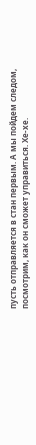пусть отправляется в стан первым. А мы пойдем следом, посмотрим, как он сможет управиться. Хе-хе.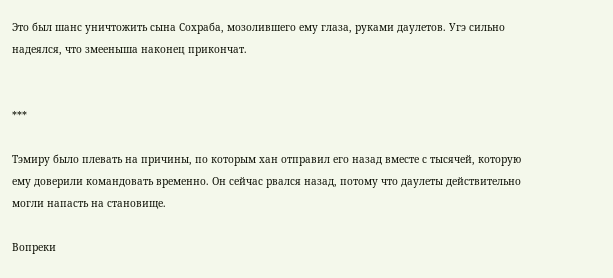Это был шанс уничтожить сына Сохраба, мозолившего ему глаза, руками даулетов. Угэ сильно надеялся, что змееныша наконец прикончат.


***

Тэмиру было плевать на причины, по которым хан отправил его назад вместе с тысячей, которую ему доверили командовать временно. Он сейчас рвался назад, потому что даулеты действительно могли напасть на становище.

Вопреки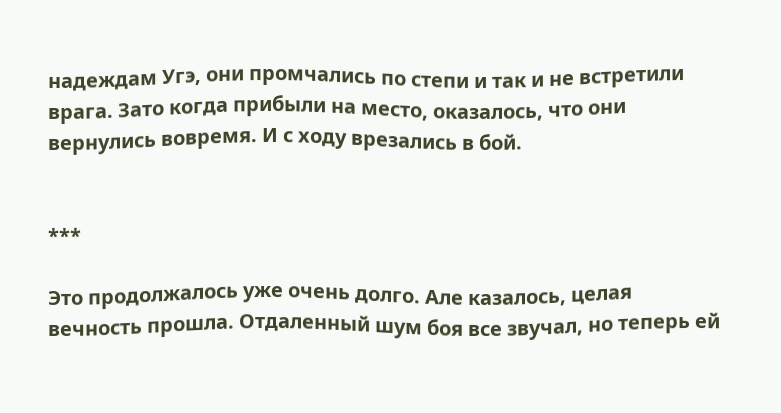надеждам Угэ, они промчались по степи и так и не встретили врага. Зато когда прибыли на место, оказалось, что они вернулись вовремя. И с ходу врезались в бой.


***

Это продолжалось уже очень долго. Але казалось, целая вечность прошла. Отдаленный шум боя все звучал, но теперь ей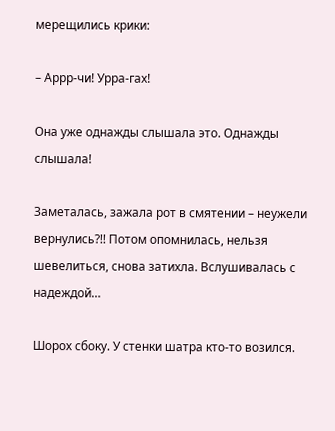мерещились крики:

– Аррр-чи! Урра-гах!

Она уже однажды слышала это. Однажды слышала!

Заметалась, зажала рот в смятении – неужели вернулись?!! Потом опомнилась, нельзя шевелиться, снова затихла. Вслушивалась с надеждой…

Шорох сбоку. У стенки шатра кто-то возился.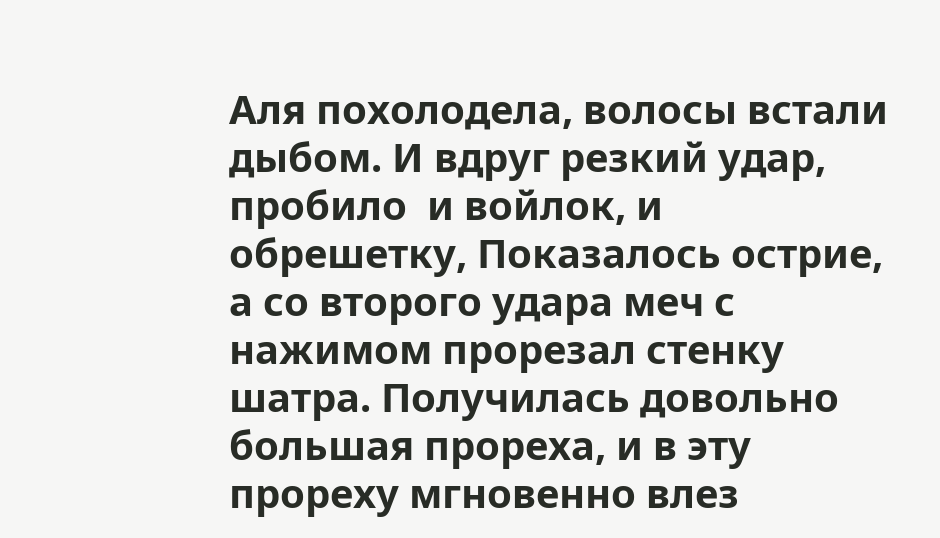Аля похолодела, волосы встали дыбом. И вдруг резкий удар, пробило  и войлок, и обрешетку, Показалось острие, а со второго удара меч с нажимом прорезал стенку шатра. Получилась довольно большая прореха, и в эту прореху мгновенно влез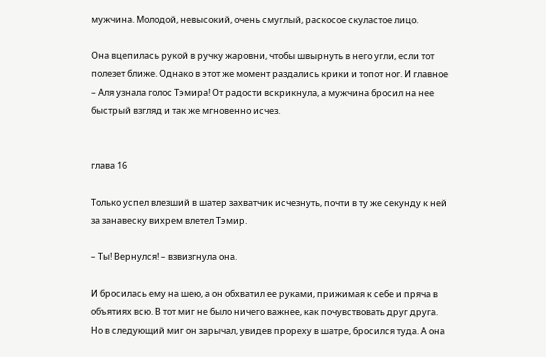мужчина. Молодой, невысокий, очень смуглый, раскосое скуластое лицо.

Она вцепилась рукой в ручку жаровни, чтобы швырнуть в него угли, если тот полезет ближе. Однако в этот же момент раздались крики и топот ног. И главное – Аля узнала голос Тэмира! От радости вскрикнула, а мужчина бросил на нее быстрый взгляд и так же мгновенно исчез.


глава 16

Только успел влезший в шатер захватчик исчезнуть, почти в ту же секунду к ней за занавеску вихрем влетел Тэмир.

– Ты! Вернулся! – взвизгнула она.

И бросилась ему на шею, а он обхватил ее руками, прижимая к себе и пряча в объятиях всю. В тот миг не было ничего важнее, как почувствовать друг друга. Но в следующий миг он зарычал, увидев прореху в шатре, бросился туда. А она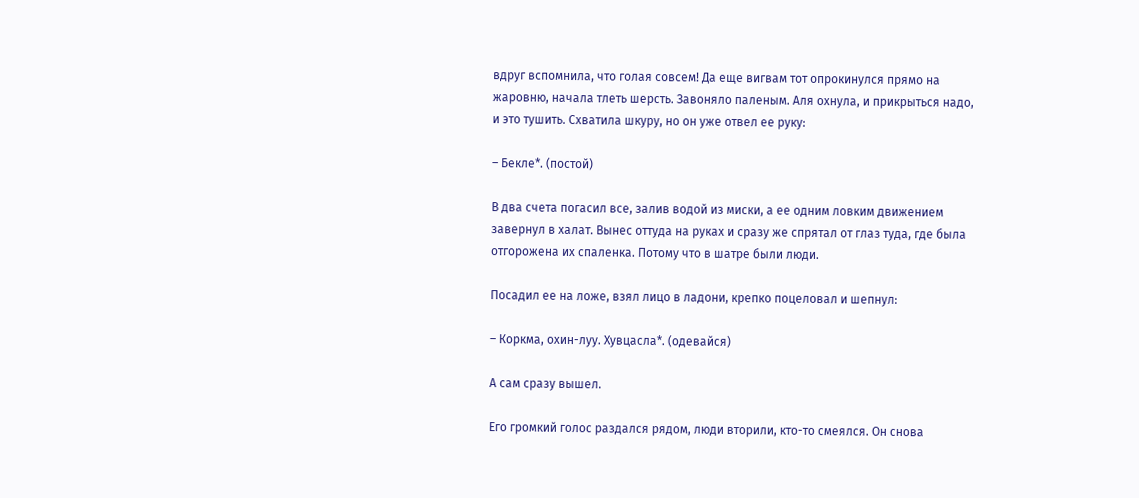вдруг вспомнила, что голая совсем! Да еще вигвам тот опрокинулся прямо на жаровню, начала тлеть шерсть. Завоняло паленым. Аля охнула, и прикрыться надо, и это тушить. Схватила шкуру, но он уже отвел ее руку:

– Бекле*. (постой)

В два счета погасил все, залив водой из миски, а ее одним ловким движением завернул в халат. Вынес оттуда на руках и сразу же спрятал от глаз туда, где была отгорожена их спаленка. Потому что в шатре были люди.

Посадил ее на ложе, взял лицо в ладони, крепко поцеловал и шепнул:

– Коркма, охин-луу. Хувцасла*. (одевайся)

А сам сразу вышел.

Его громкий голос раздался рядом, люди вторили, кто-то смеялся. Он снова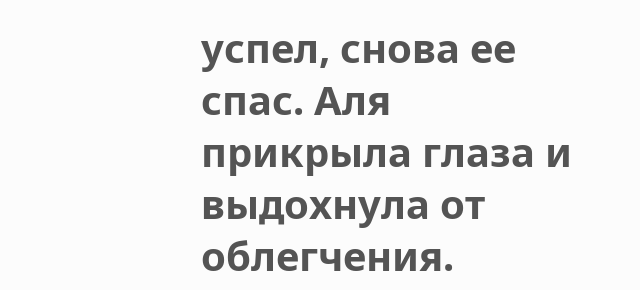успел, снова ее спас. Аля прикрыла глаза и выдохнула от облегчения.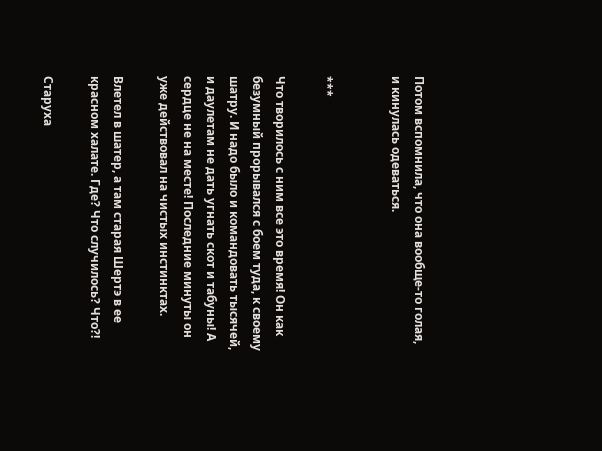Потом вспомнила, что она вообще-то голая, и кинулась одеваться.


***

Что творилось с ним все это время! Он как безумный прорывался с боем туда, к своему шатру. И надо было и командовать тысячей, и даулетам не дать угнать скот и табуны! А сердце не на месте! Последние минуты он уже действовал на чистых инстинктах.

Влетел в шатер, а там старая Шертэ в ее красном халате. Где? Что случилось? Что?!

Старуха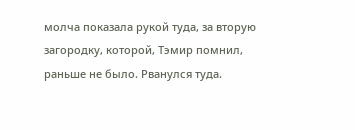молча показала рукой туда, за вторую загородку, которой, Тэмир помнил, раньше не было. Рванулся туда.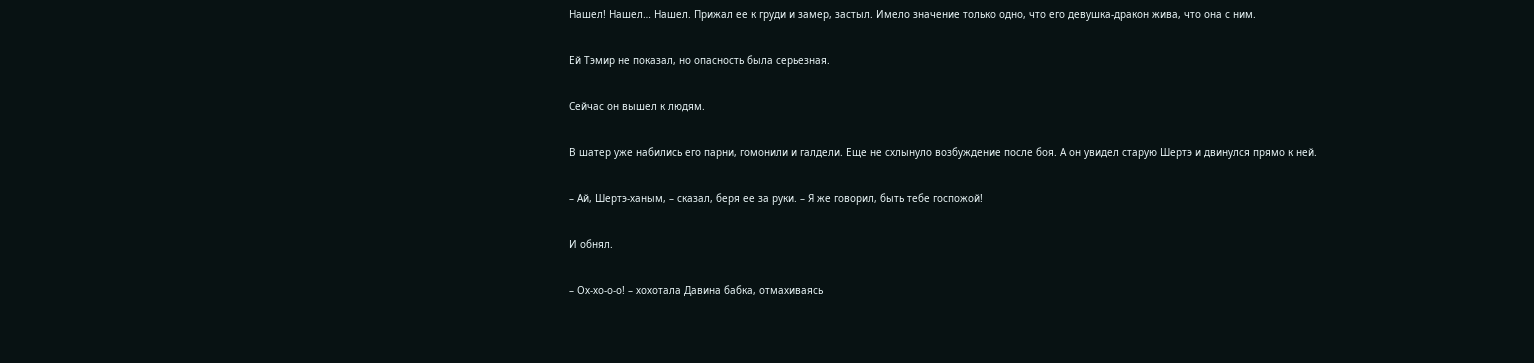Нашел! Нашел… Нашел. Прижал ее к груди и замер, застыл. Имело значение только одно, что его девушка-дракон жива, что она с ним.

Ей Тэмир не показал, но опасность была серьезная.

Сейчас он вышел к людям.

В шатер уже набились его парни, гомонили и галдели. Еще не схлынуло возбуждение после боя. А он увидел старую Шертэ и двинулся прямо к ней.

– Ай, Шертэ-ханым, – сказал, беря ее за руки. – Я же говорил, быть тебе госпожой!

И обнял.

– Ох-хо-о-о! – хохотала Давина бабка, отмахиваясь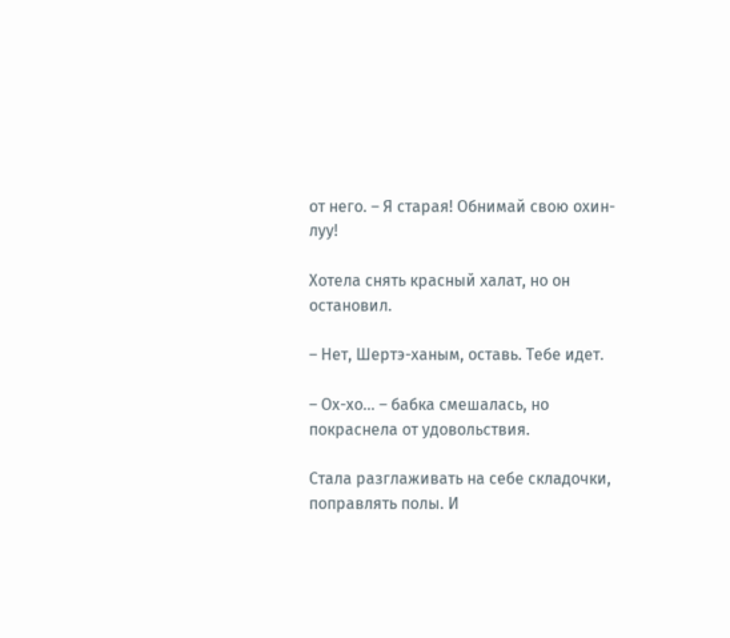от него. – Я старая! Обнимай свою охин-луу!

Хотела снять красный халат, но он остановил.

– Нет, Шертэ-ханым, оставь. Тебе идет.

– Ох-хо… – бабка смешалась, но покраснела от удовольствия.

Стала разглаживать на себе складочки, поправлять полы. И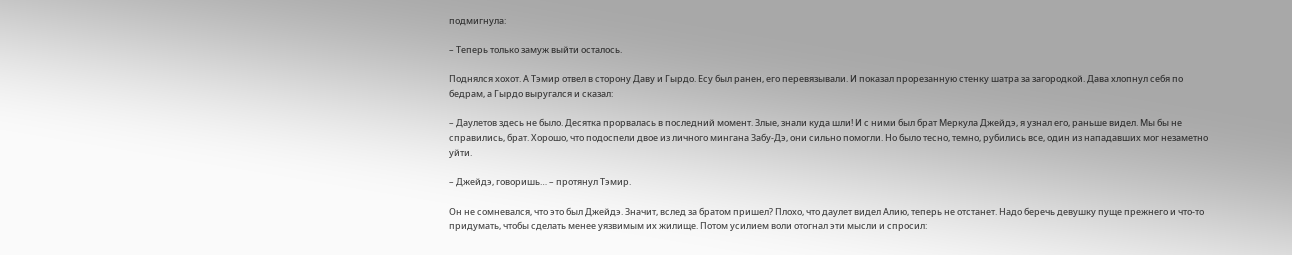подмигнула:

– Теперь только замуж выйти осталось.

Поднялся хохот. А Тэмир отвел в сторону Даву и Гырдо. Есу был ранен, его перевязывали. И показал прорезанную стенку шатра за загородкой. Дава хлопнул себя по бедрам, а Гырдо выругался и сказал:

– Даулетов здесь не было. Десятка прорвалась в последний момент. Злые, знали куда шли! И с ними был брат Меркула Джейдэ, я узнал его, раньше видел. Мы бы не справились, брат. Хорошо, что подоспели двое из личного мингана Забу-Дэ, они сильно помогли. Но было тесно, темно, рубились все, один из нападавших мог незаметно уйти.

– Джейдэ, говоришь… – протянул Тэмир.

Он не сомневался, что это был Джейдэ. Значит, вслед за братом пришел? Плохо, что даулет видел Алию, теперь не отстанет. Надо беречь девушку пуще прежнего и что-то придумать, чтобы сделать менее уязвимым их жилище. Потом усилием воли отогнал эти мысли и спросил: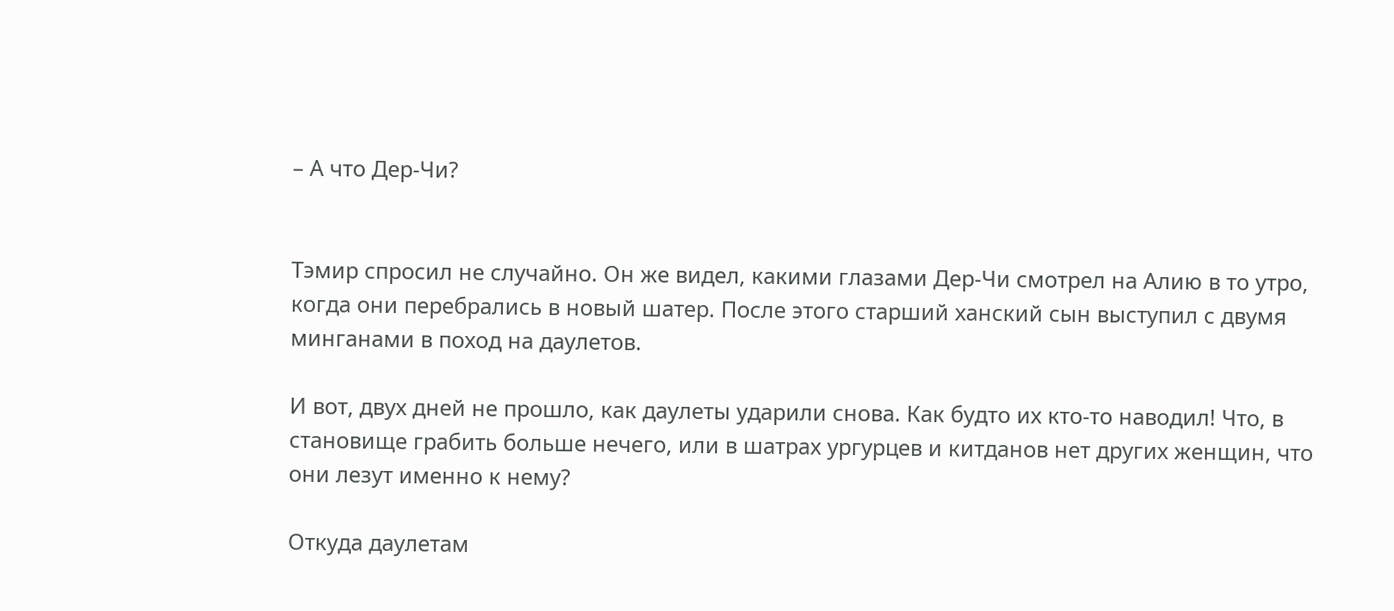– А что Дер-Чи?


Тэмир спросил не случайно. Он же видел, какими глазами Дер-Чи смотрел на Алию в то утро, когда они перебрались в новый шатер. После этого старший ханский сын выступил с двумя минганами в поход на даулетов.

И вот, двух дней не прошло, как даулеты ударили снова. Как будто их кто-то наводил! Что, в становище грабить больше нечего, или в шатрах ургурцев и китданов нет других женщин, что они лезут именно к нему?

Откуда даулетам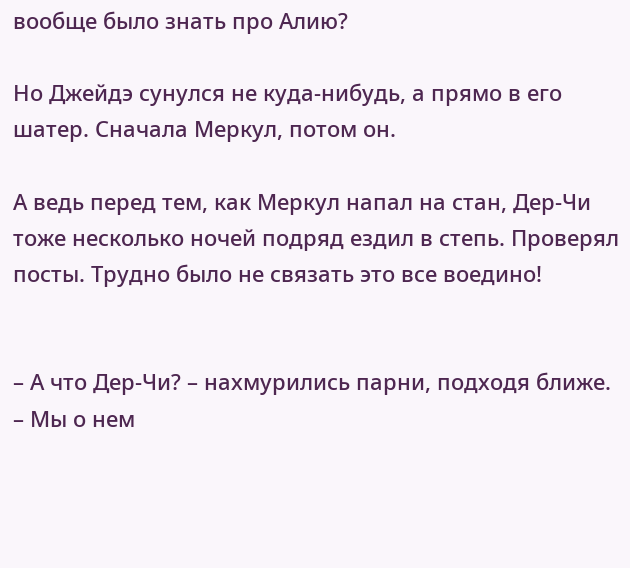вообще было знать про Алию?

Но Джейдэ сунулся не куда-нибудь, а прямо в его шатер. Сначала Меркул, потом он.

А ведь перед тем, как Меркул напал на стан, Дер-Чи тоже несколько ночей подряд ездил в степь. Проверял посты. Трудно было не связать это все воедино!


– А что Дер-Чи? – нахмурились парни, подходя ближе. – Мы о нем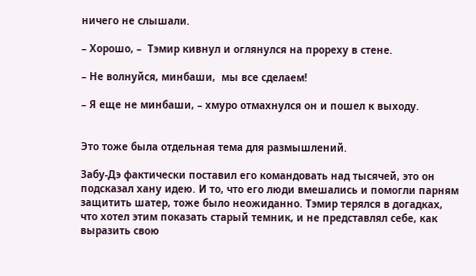ничего не слышали.

– Хорошо, –  Тэмир кивнул и оглянулся на прореху в стене.

– Не волнуйся, минбаши,  мы все сделаем!

– Я еще не минбаши, – хмуро отмахнулся он и пошел к выходу.


Это тоже была отдельная тема для размышлений.

Забу-Дэ фактически поставил его командовать над тысячей, это он подсказал хану идею. И то, что его люди вмешались и помогли парням защитить шатер, тоже было неожиданно. Тэмир терялся в догадках, что хотел этим показать старый темник, и не представлял себе, как выразить свою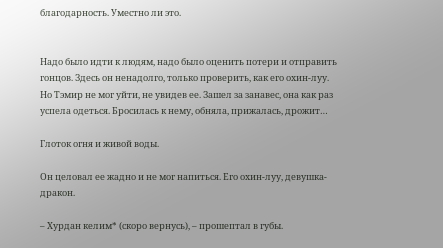благодарность. Уместно ли это.


Надо было идти к людям, надо было оценить потери и отправить гонцов. Здесь он ненадолго, только проверить, как его охин-луу. Но Тэмир не мог уйти, не увидев ее. Зашел за занавес, она как раз успела одеться. Бросилась к нему, обняла, прижалась, дрожит…

Глоток огня и живой воды.

Он целовал ее жадно и не мог напиться. Его охин-луу, девушка-дракон.

– Хурдан келим* (скоро вернусь), – прошептал в губы.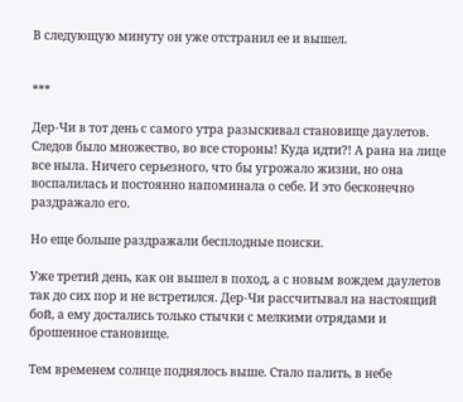В следующую минуту он уже отстранил ее и вышел.


***

Дер-Чи в тот день с самого утра разыскивал становище даулетов. Следов было множество, во все стороны! Куда идти?! А рана на лице все ныла. Ничего серьезного, что бы угрожало жизни, но она воспалилась и постоянно напоминала о себе. И это бесконечно раздражало его.

Но еще больше раздражали бесплодные поиски.

Уже третий день, как он вышел в поход, а с новым вождем даулетов так до сих пор и не встретился. Дер-Чи рассчитывал на настоящий бой, а ему достались только стычки с мелкими отрядами и брошенное становище.

Тем временем солнце поднялось выше. Стало палить, в небе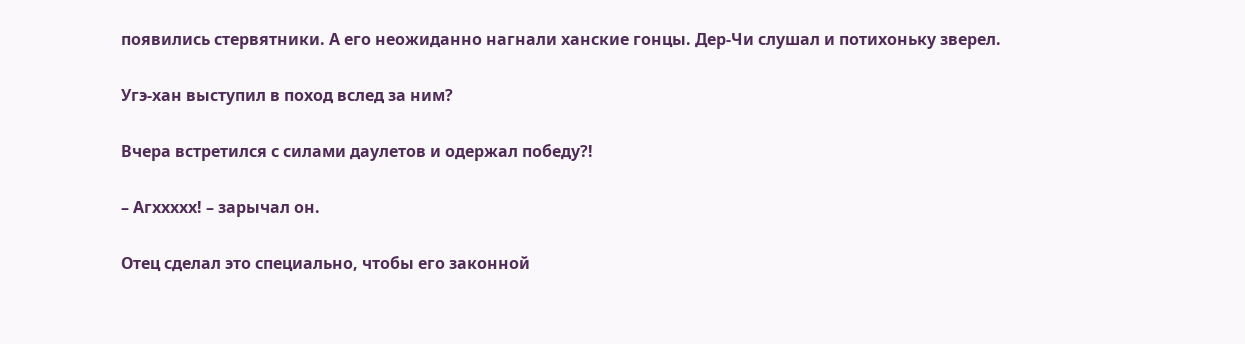появились стервятники. А его неожиданно нагнали ханские гонцы. Дер-Чи слушал и потихоньку зверел.

Угэ-хан выступил в поход вслед за ним?

Вчера встретился с силами даулетов и одержал победу?!

– Агххххх! – зарычал он.

Отец сделал это специально, чтобы его законной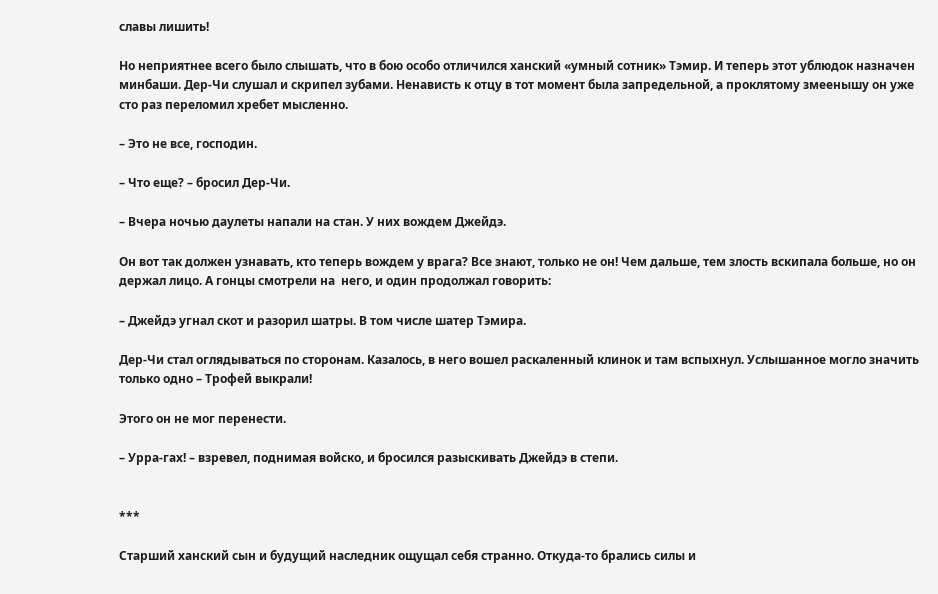славы лишить!

Но неприятнее всего было слышать, что в бою особо отличился ханский «умный сотник» Тэмир. И теперь этот ублюдок назначен минбаши. Дер-Чи слушал и скрипел зубами. Ненависть к отцу в тот момент была запредельной, а проклятому змеенышу он уже сто раз переломил хребет мысленно.

– Это не все, господин.

– Что еще? – бросил Дер-Чи.

– Вчера ночью даулеты напали на стан. У них вождем Джейдэ.

Он вот так должен узнавать, кто теперь вождем у врага? Все знают, только не он! Чем дальше, тем злость вскипала больше, но он держал лицо. А гонцы смотрели на  него, и один продолжал говорить:

– Джейдэ угнал скот и разорил шатры. В том числе шатер Тэмира.

Дер-Чи стал оглядываться по сторонам. Казалось, в него вошел раскаленный клинок и там вспыхнул. Услышанное могло значить только одно – Трофей выкрали!

Этого он не мог перенести.

– Урра-гах! – взревел, поднимая войско, и бросился разыскивать Джейдэ в степи.


***

Старший ханский сын и будущий наследник ощущал себя странно. Откуда-то брались силы и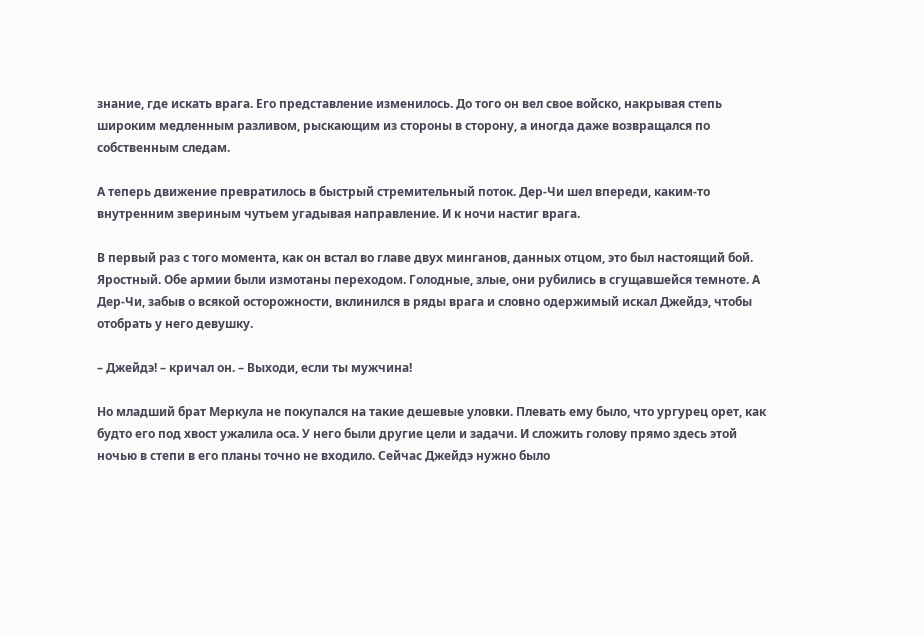знание, где искать врага. Его представление изменилось. До того он вел свое войско, накрывая степь широким медленным разливом, рыскающим из стороны в сторону, а иногда даже возвращался по собственным следам.

А теперь движение превратилось в быстрый стремительный поток. Дер-Чи шел впереди, каким-то внутренним звериным чутьем угадывая направление. И к ночи настиг врага.

В первый раз с того момента, как он встал во главе двух минганов, данных отцом, это был настоящий бой. Яростный. Обе армии были измотаны переходом. Голодные, злые, они рубились в сгущавшейся темноте. А Дер-Чи, забыв о всякой осторожности, вклинился в ряды врага и словно одержимый искал Джейдэ, чтобы отобрать у него девушку.

– Джейдэ! – кричал он. – Выходи, если ты мужчина!

Но младший брат Меркула не покупался на такие дешевые уловки. Плевать ему было, что ургурец орет, как будто его под хвост ужалила оса. У него были другие цели и задачи. И сложить голову прямо здесь этой ночью в степи в его планы точно не входило. Сейчас Джейдэ нужно было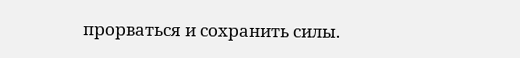прорваться и сохранить силы.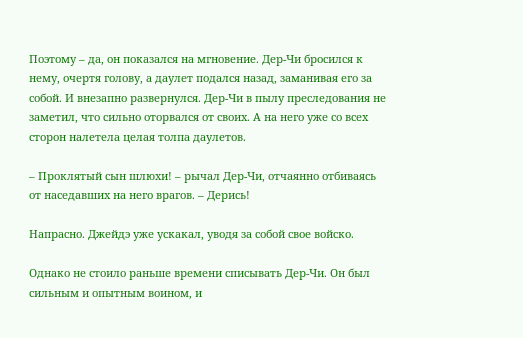Поэтому – да, он показался на мгновение. Дер-Чи бросился к нему, очертя голову, а даулет подался назад, заманивая его за собой. И внезапно развернулся. Дер-Чи в пылу преследования не заметил, что сильно оторвался от своих. А на него уже со всех сторон налетела целая толпа даулетов.

– Проклятый сын шлюхи! – рычал Дер-Чи, отчаянно отбиваясь от наседавших на него врагов. – Дерись!

Напрасно. Джейдэ уже ускакал, уводя за собой свое войско.

Однако не стоило раньше времени списывать Дер-Чи. Он был сильным и опытным воином, и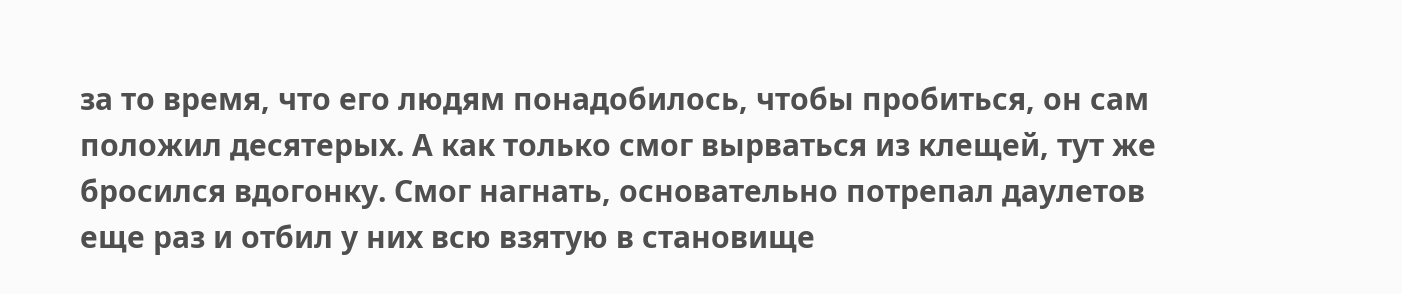за то время, что его людям понадобилось, чтобы пробиться, он сам положил десятерых. А как только смог вырваться из клещей, тут же бросился вдогонку. Смог нагнать, основательно потрепал даулетов еще раз и отбил у них всю взятую в становище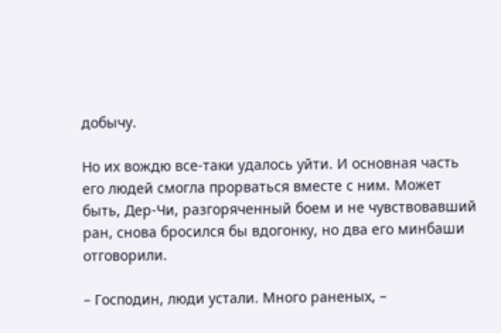добычу.

Но их вождю все-таки удалось уйти. И основная часть его людей смогла прорваться вместе с ним. Может быть, Дер-Чи, разгоряченный боем и не чувствовавший ран, снова бросился бы вдогонку, но два его минбаши отговорили.

– Господин, люди устали. Много раненых, –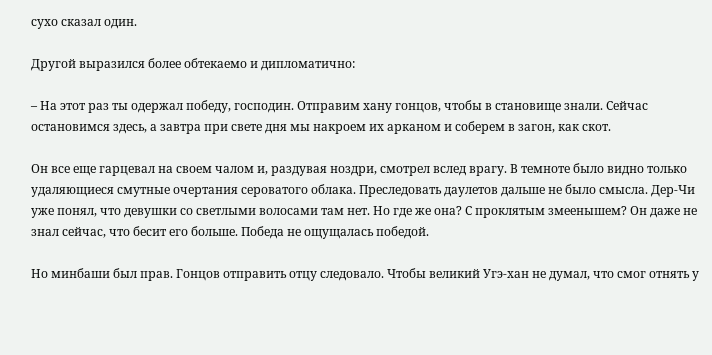сухо сказал один.

Другой выразился более обтекаемо и дипломатично:

– На этот раз ты одержал победу, господин. Отправим хану гонцов, чтобы в становище знали. Сейчас остановимся здесь, а завтра при свете дня мы накроем их арканом и соберем в загон, как скот.

Он все еще гарцевал на своем чалом и, раздувая ноздри, смотрел вслед врагу. В темноте было видно только удаляющиеся смутные очертания сероватого облака. Преследовать даулетов дальше не было смысла. Дер-Чи уже понял, что девушки со светлыми волосами там нет. Но где же она? С проклятым змеенышем? Он даже не знал сейчас, что бесит его больше. Победа не ощущалась победой.

Но минбаши был прав. Гонцов отправить отцу следовало. Чтобы великий Угэ-хан не думал, что смог отнять у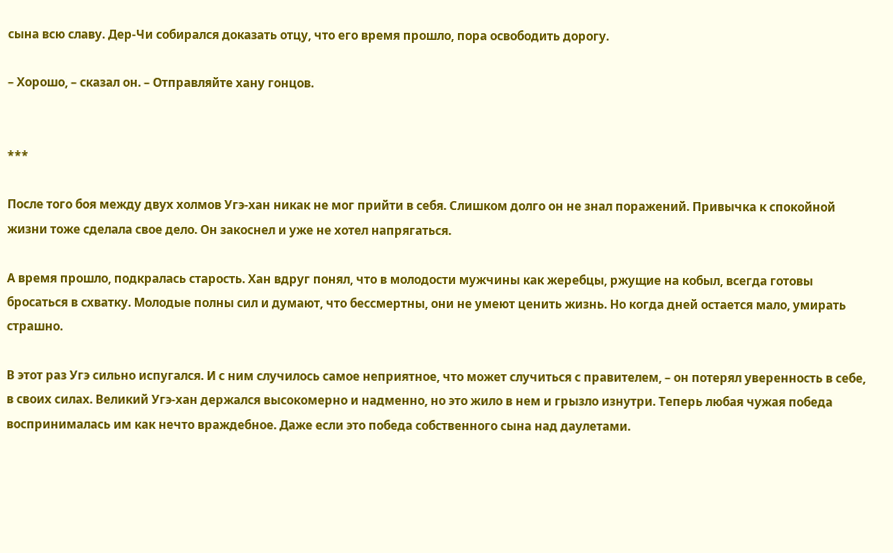сына всю славу. Дер-Чи собирался доказать отцу, что его время прошло, пора освободить дорогу.

– Хорошо, – сказал он. – Отправляйте хану гонцов.


***

После того боя между двух холмов Угэ-хан никак не мог прийти в себя. Слишком долго он не знал поражений. Привычка к спокойной жизни тоже сделала свое дело. Он закоснел и уже не хотел напрягаться.

А время прошло, подкралась старость. Хан вдруг понял, что в молодости мужчины как жеребцы, ржущие на кобыл, всегда готовы бросаться в схватку. Молодые полны сил и думают, что бессмертны, они не умеют ценить жизнь. Но когда дней остается мало, умирать страшно.

В этот раз Угэ сильно испугался. И с ним случилось самое неприятное, что может случиться с правителем, – он потерял уверенность в себе, в своих силах. Великий Угэ-хан держался высокомерно и надменно, но это жило в нем и грызло изнутри. Теперь любая чужая победа воспринималась им как нечто враждебное. Даже если это победа собственного сына над даулетами.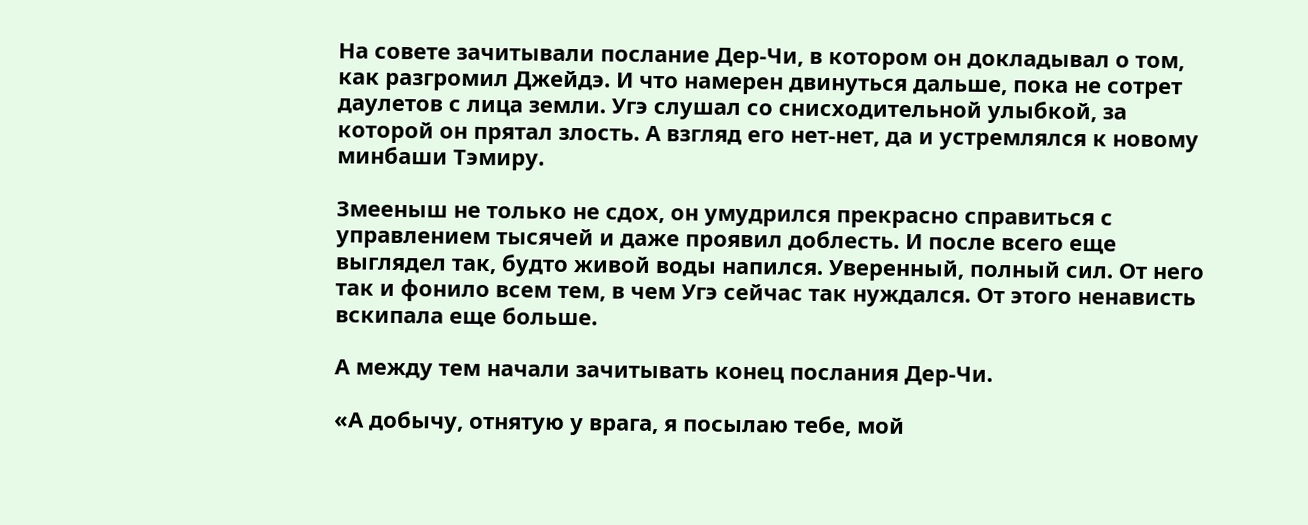На совете зачитывали послание Дер-Чи, в котором он докладывал о том, как разгромил Джейдэ. И что намерен двинуться дальше, пока не сотрет даулетов с лица земли. Угэ слушал со снисходительной улыбкой, за которой он прятал злость. А взгляд его нет-нет, да и устремлялся к новому минбаши Тэмиру.

Змееныш не только не сдох, он умудрился прекрасно справиться с управлением тысячей и даже проявил доблесть. И после всего еще выглядел так, будто живой воды напился. Уверенный, полный сил. От него так и фонило всем тем, в чем Угэ сейчас так нуждался. От этого ненависть вскипала еще больше.

А между тем начали зачитывать конец послания Дер-Чи.

«А добычу, отнятую у врага, я посылаю тебе, мой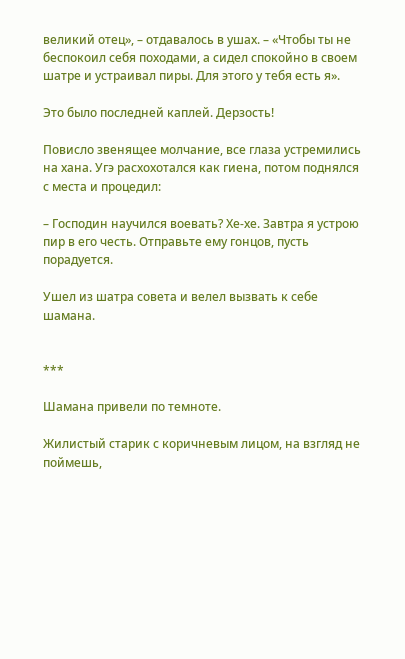великий отец», – отдавалось в ушах. – «Чтобы ты не беспокоил себя походами, а сидел спокойно в своем шатре и устраивал пиры. Для этого у тебя есть я».

Это было последней каплей. Дерзость!

Повисло звенящее молчание, все глаза устремились на хана. Угэ расхохотался как гиена, потом поднялся с места и процедил:

– Господин научился воевать? Хе-хе. Завтра я устрою пир в его честь. Отправьте ему гонцов, пусть порадуется.

Ушел из шатра совета и велел вызвать к себе шамана.


***

Шамана привели по темноте.

Жилистый старик с коричневым лицом, на взгляд не поймешь,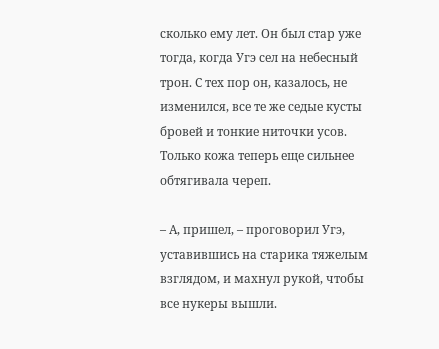сколько ему лет. Он был стар уже тогда, когда Угэ сел на небесный трон. С тех пор он, казалось, не изменился, все те же седые кусты бровей и тонкие ниточки усов. Только кожа теперь еще сильнее обтягивала череп.

– А, пришел, – проговорил Угэ, уставившись на старика тяжелым взглядом, и махнул рукой, чтобы все нукеры вышли.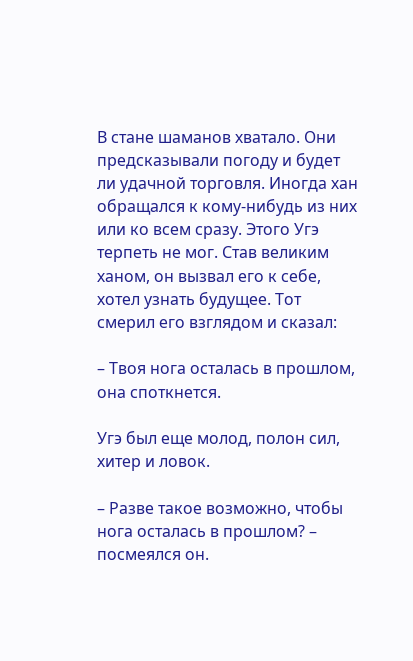В стане шаманов хватало. Они предсказывали погоду и будет ли удачной торговля. Иногда хан обращался к кому-нибудь из них или ко всем сразу. Этого Угэ терпеть не мог. Став великим ханом, он вызвал его к себе, хотел узнать будущее. Тот смерил его взглядом и сказал:

– Твоя нога осталась в прошлом, она споткнется.

Угэ был еще молод, полон сил, хитер и ловок.

– Разве такое возможно, чтобы нога осталась в прошлом? – посмеялся он.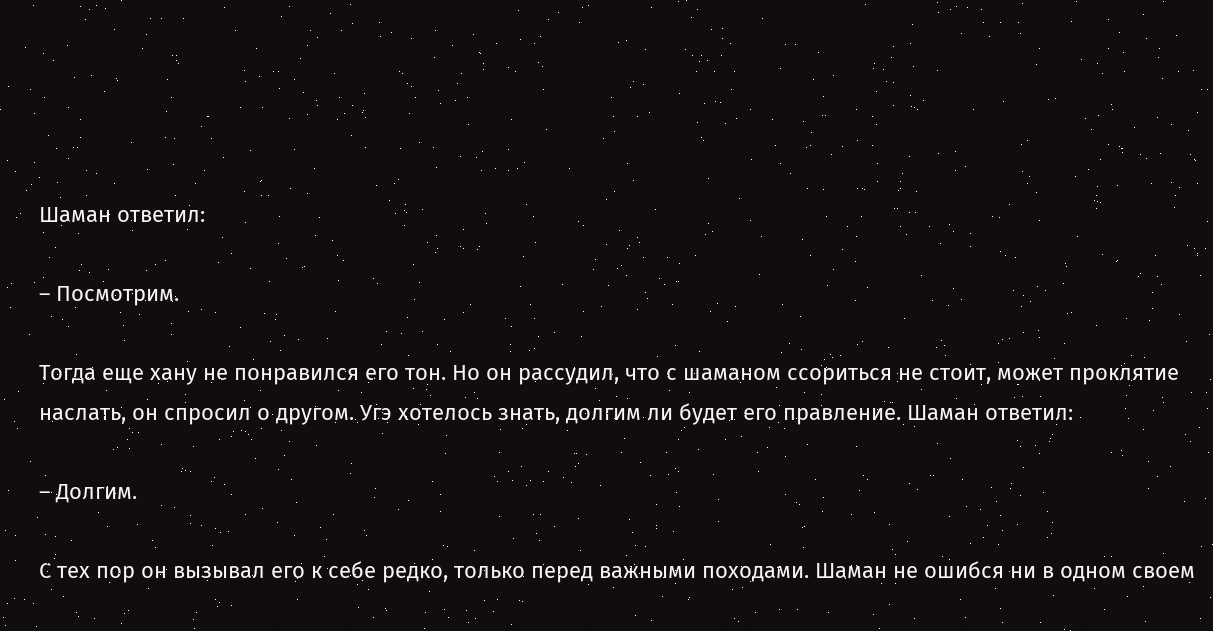Шаман ответил:

– Посмотрим.

Тогда еще хану не понравился его тон. Но он рассудил, что с шаманом ссориться не стоит, может проклятие наслать, он спросил о другом. Угэ хотелось знать, долгим ли будет его правление. Шаман ответил:

– Долгим.

С тех пор он вызывал его к себе редко, только перед важными походами. Шаман не ошибся ни в одном своем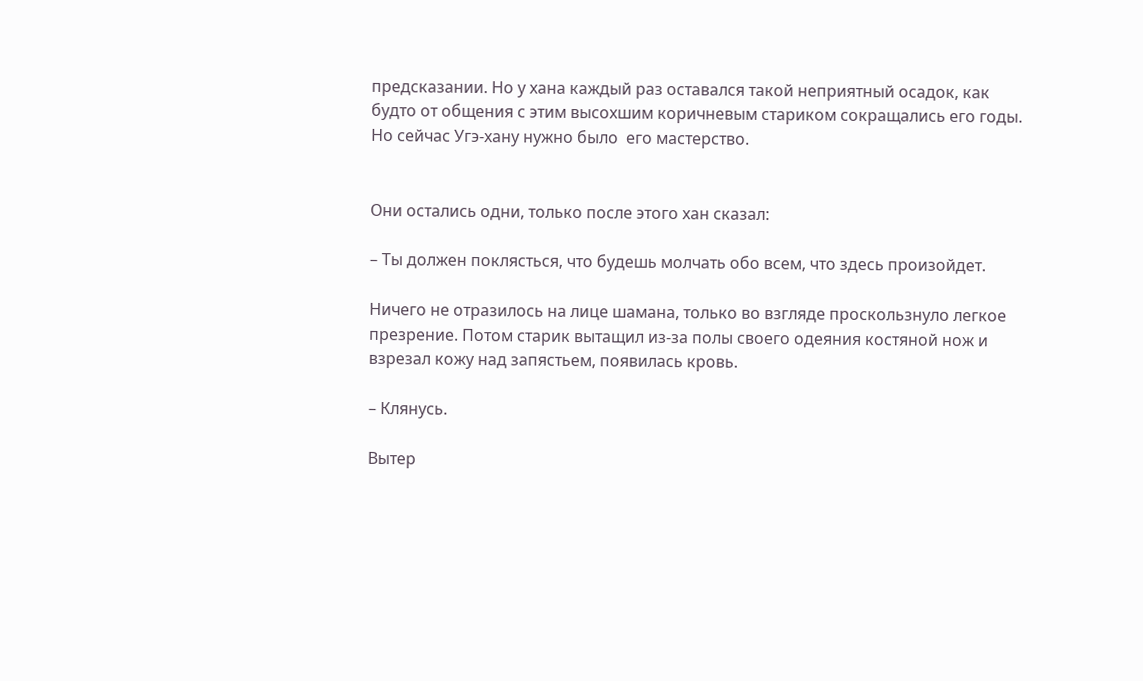предсказании. Но у хана каждый раз оставался такой неприятный осадок, как будто от общения с этим высохшим коричневым стариком сокращались его годы. Но сейчас Угэ-хану нужно было  его мастерство.


Они остались одни, только после этого хан сказал:

– Ты должен поклясться, что будешь молчать обо всем, что здесь произойдет.

Ничего не отразилось на лице шамана, только во взгляде проскользнуло легкое презрение. Потом старик вытащил из-за полы своего одеяния костяной нож и взрезал кожу над запястьем, появилась кровь.

– Клянусь.

Вытер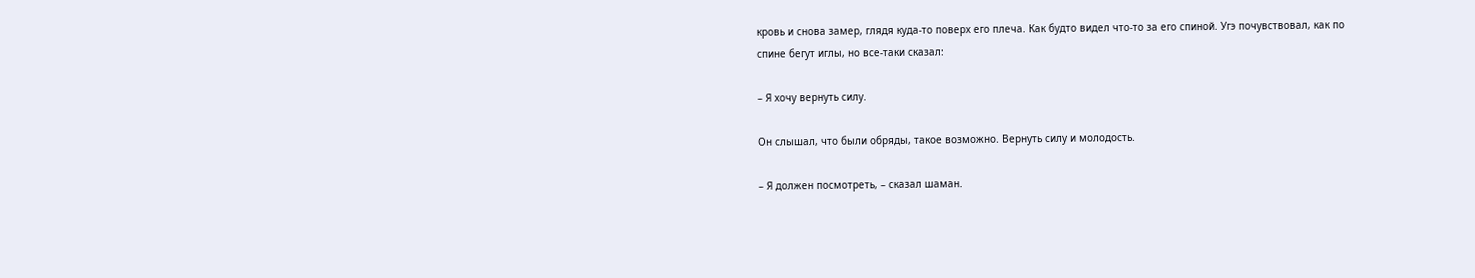кровь и снова замер, глядя куда-то поверх его плеча. Как будто видел что-то за его спиной. Угэ почувствовал, как по спине бегут иглы, но все-таки сказал:

– Я хочу вернуть силу.

Он слышал, что были обряды, такое возможно. Вернуть силу и молодость.

– Я должен посмотреть, – сказал шаман.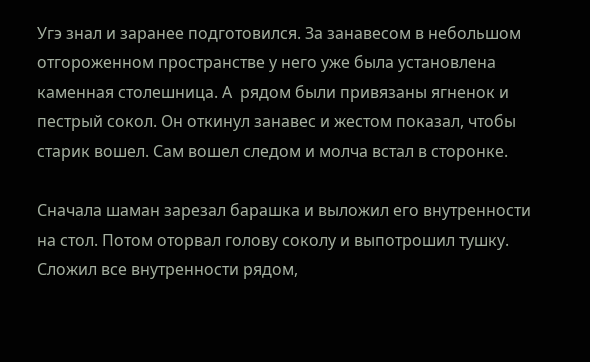Угэ знал и заранее подготовился. За занавесом в небольшом отгороженном пространстве у него уже была установлена каменная столешница. А  рядом были привязаны ягненок и пестрый сокол. Он откинул занавес и жестом показал, чтобы старик вошел. Сам вошел следом и молча встал в сторонке.

Сначала шаман зарезал барашка и выложил его внутренности на стол. Потом оторвал голову соколу и выпотрошил тушку. Сложил все внутренности рядом,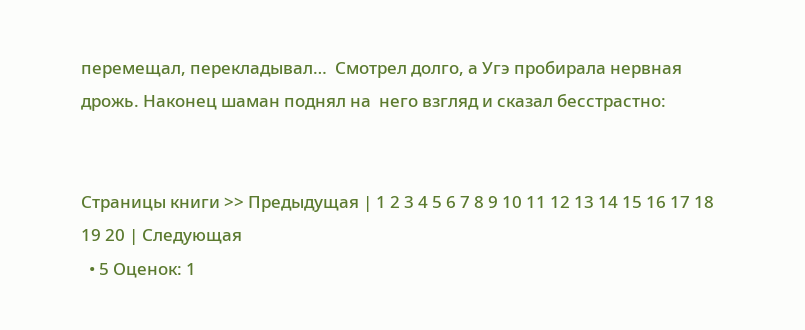перемещал, перекладывал…  Смотрел долго, а Угэ пробирала нервная дрожь. Наконец шаман поднял на  него взгляд и сказал бесстрастно:


Страницы книги >> Предыдущая | 1 2 3 4 5 6 7 8 9 10 11 12 13 14 15 16 17 18 19 20 | Следующая
  • 5 Оценок: 1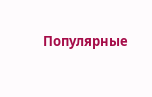Популярные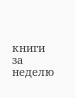книги за неделю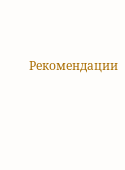Рекомендации